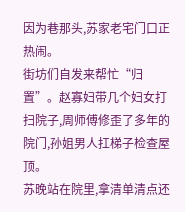因为巷那头,苏家老宅门口正热闹。
街坊们自发来帮忙“归置”。赵寡妇带几个妇女打扫院子,周师傅修歪了多年的院门,孙姐男人扛梯子检查屋顶。
苏晚站在院里,拿清单清点还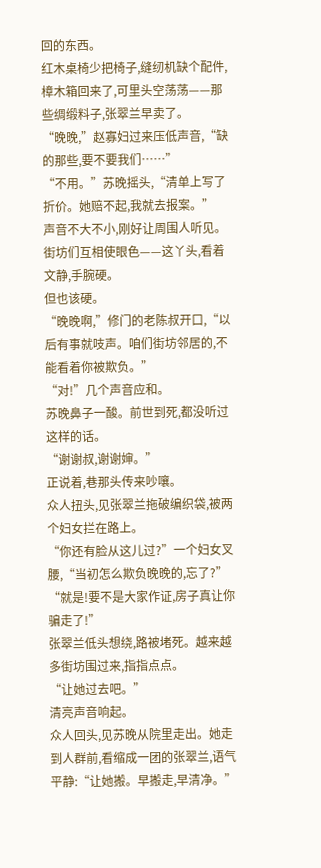回的东西。
红木桌椅少把椅子,缝纫机缺个配件,樟木箱回来了,可里头空荡荡——那些绸缎料子,张翠兰早卖了。
“晚晚,”赵寡妇过来压低声音,“缺的那些,要不要我们……”
“不用。”苏晚摇头,“清单上写了折价。她赔不起,我就去报案。”
声音不大不小,刚好让周围人听见。
街坊们互相使眼色——这丫头,看着文静,手腕硬。
但也该硬。
“晚晚啊,”修门的老陈叔开口,“以后有事就吱声。咱们街坊邻居的,不能看着你被欺负。”
“对!”几个声音应和。
苏晚鼻子一酸。前世到死,都没听过这样的话。
“谢谢叔,谢谢婶。”
正说着,巷那头传来吵嚷。
众人扭头,见张翠兰拖破编织袋,被两个妇女拦在路上。
“你还有脸从这儿过?”一个妇女叉腰,“当初怎么欺负晚晚的,忘了?”
“就是!要不是大家作证,房子真让你骗走了!”
张翠兰低头想绕,路被堵死。越来越多街坊围过来,指指点点。
“让她过去吧。”
清亮声音响起。
众人回头,见苏晚从院里走出。她走到人群前,看缩成一团的张翠兰,语气平静:“让她搬。早搬走,早清净。”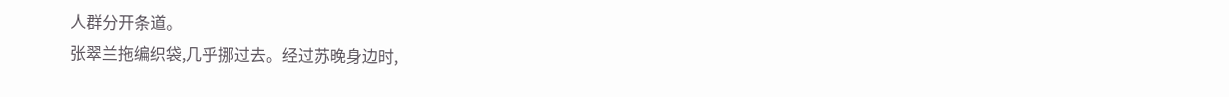人群分开条道。
张翠兰拖编织袋,几乎挪过去。经过苏晚身边时,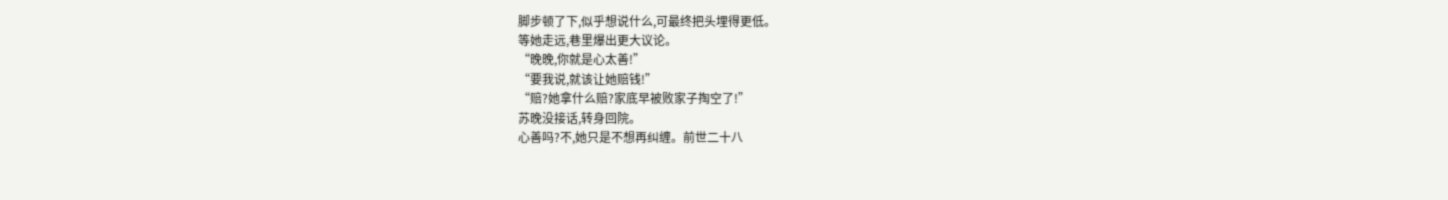脚步顿了下,似乎想说什么,可最终把头埋得更低。
等她走远,巷里爆出更大议论。
“晚晚,你就是心太善!”
“要我说,就该让她赔钱!”
“赔?她拿什么赔?家底早被败家子掏空了!”
苏晚没接话,转身回院。
心善吗?不,她只是不想再纠缠。前世二十八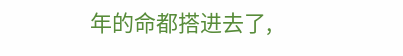年的命都搭进去了,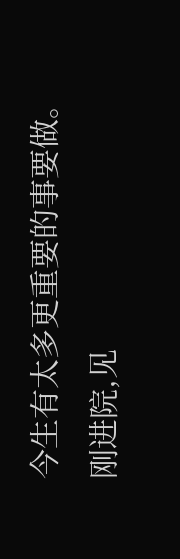今生有太多更重要的事要做。
刚进院,见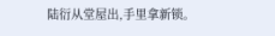陆衍从堂屋出,手里拿新锁。